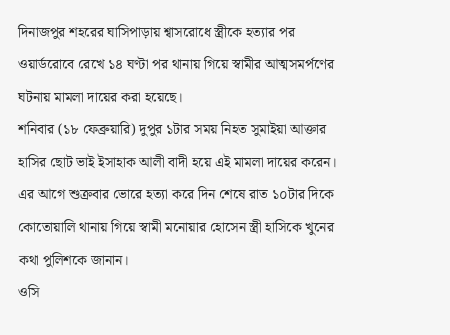দিনাজপুর শহরের ঘাসিপাড়ায় শ্বাসরোধে স্ত্রীকে হত্যার পর ওয়ার্ডরোবে রেখে ১৪ ঘণ্টা পর থানায় গিয়ে স্বামীর আত্মসমর্পণের ঘটনায় মামলা দায়ের করা হয়েছে।
শনিবার (১৮ ফেব্রুয়ারি) দুপুর ১টার সময় নিহত সুমাইয়া আক্তার হাসির ছোট ভাই ইসাহাক আলী বাদী হয়ে এই মামলা দায়ের করেন। এর আগে শুক্রবার ভোরে হত্যা করে দিন শেষে রাত ১০টার দিকে কোতোয়ালি থানায় গিয়ে স্বামী মনোয়ার হোসেন স্ত্রী হাসিকে খুনের কথা পুলিশকে জানান।
ওসি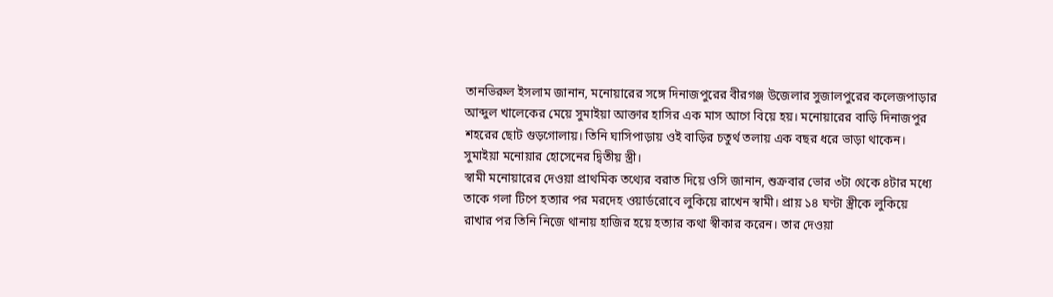তানভিরুল ইসলাম জানান, মনোয়ারের সঙ্গে দিনাজপুরের বীরগঞ্জ উজেলার সুজালপুরের কলেজপাড়ার আব্দুল খালেকের মেয়ে সুমাইয়া আক্তার হাসির এক মাস আগে বিয়ে হয়। মনোয়ারের বাড়ি দিনাজপুর শহরের ছোট গুড়গোলায়। তিনি ঘাসিপাড়ায় ওই বাড়ির চতুর্থ তলায় এক বছর ধরে ভাড়া থাকেন। সুমাইয়া মনোয়ার হোসেনের দ্বিতীয় স্ত্রী।
স্বামী মনোয়ারের দেওয়া প্রাথমিক তথ্যের বরাত দিয়ে ওসি জানান, শুক্রবার ভোর ৩টা থেকে ৪টার মধ্যে তাকে গলা টিপে হত্যার পর মরদেহ ওয়ার্ডরোবে লুকিয়ে রাখেন স্বামী। প্রায় ১৪ ঘণ্টা স্ত্রীকে লুকিয়ে রাখার পর তিনি নিজে থানায় হাজির হয়ে হত্যার কথা স্বীকার করেন। তার দেওয়া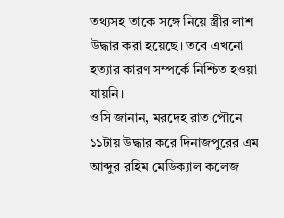তথ্যসহ তাকে সঙ্গে নিয়ে স্ত্রীর লাশ উদ্ধার করা হয়েছে। তবে এখনো হত্যার কারণ সম্পর্কে নিশ্চিত হওয়া যায়নি।
ওসি জানান, মরদেহ রাত পৌনে ১১টায় উদ্ধার করে দিনাজপুরের এম আব্দুর রহিম মেডিক্যাল কলেজ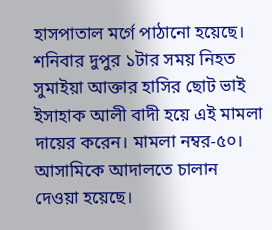হাসপাতাল মর্গে পাঠানো হয়েছে। শনিবার দুপুর ১টার সময় নিহত সুমাইয়া আক্তার হাসির ছোট ভাই ইসাহাক আলী বাদী হয়ে এই মামলা দায়ের করেন। মামলা নম্বর-৫০। আসামিকে আদালতে চালান দেওয়া হয়েছে।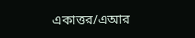একাত্তর/এআর